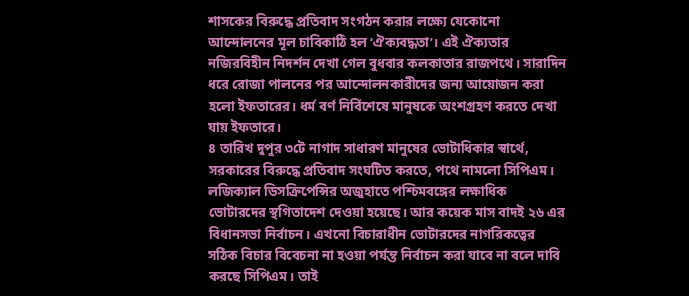শাসকের বিরুদ্ধে প্রতিবাদ সংগঠন করার লক্ষ্যে যেকোনো আন্দোলনের মূল চাবিকাঠি হল ‘ঐক্যবদ্ধতা’। এই ঐক্যতার নজিরবিহীন নিদর্শন দেখা গেল বুধবার কলকাতার রাজপথে। সারাদিন ধরে রোজা পালনের পর আন্দোলনকারীদের জন্য আয়োজন করা হলো ইফতারের। ধর্ম বর্ণ নির্বিশেষে মানুষকে অংশগ্রহণ করতে দেখা যায় ইফতারে।
৪ তারিখ দুপুর ৩টে নাগাদ সাধারণ মানুষের ভোটাধিকার স্বার্থে, সরকারের বিরুদ্ধে প্রতিবাদ সংঘটিত করতে, পথে নামলো সিপিএম। লজিক্যাল ডিসক্রিপেন্সির অজুহাতে পশ্চিমবঙ্গের লক্ষাধিক ভোটারদের স্থগিতাদেশ দেওয়া হয়েছে। আর কয়েক মাস বাদই ২৬ এর বিধানসভা নির্বাচন। এখনো বিচারাধীন ভোটারদের নাগরিকত্বের সঠিক বিচার বিবেচনা না হওয়া পর্যন্ত নির্বাচন করা যাবে না বলে দাবি করছে সিপিএম। তাই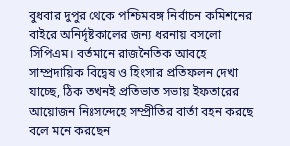বুধবার দুপুর থেকে পশ্চিমবঙ্গ নির্বাচন কমিশনের বাইরে অনির্দৃষ্টকালের জন্য ধরনায় বসলো সিপিএম। বর্তমানে রাজনৈতিক আবহে সাম্প্রদায়িক বিদ্বেষ ও হিংসার প্রতিফলন দেখা যাচ্ছে, ঠিক তখনই প্রতিভাত সভায় ইফতারের আয়োজন নিঃসন্দেহে সম্প্রীতির বার্তা বহন করছে বলে মনে করছেন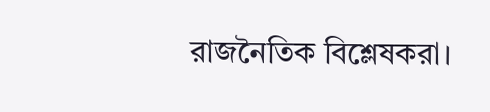রাজনৈতিক বিশ্লেষকরা।